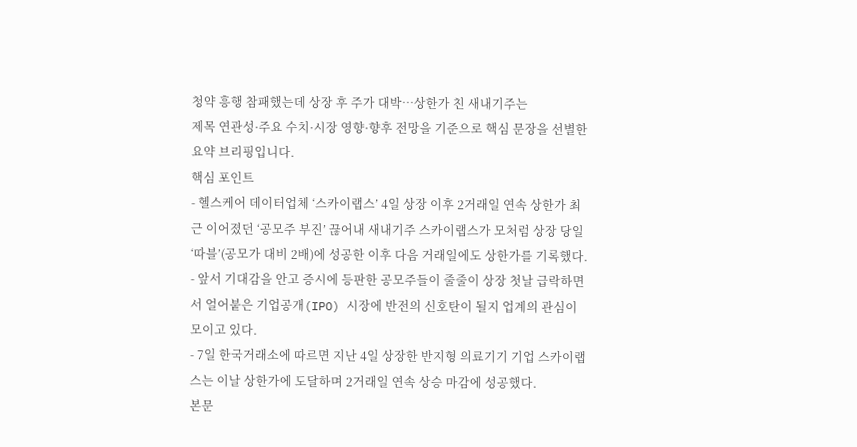청약 흥행 참패했는데 상장 후 주가 대박…상한가 친 새내기주는
제목 연관성·주요 수치·시장 영향·향후 전망을 기준으로 핵심 문장을 선별한 요약 브리핑입니다.
핵심 포인트
- 헬스케어 데이터업체 ‘스카이랩스’ 4일 상장 이후 2거래일 연속 상한가 최근 이어졌던 ‘공모주 부진’ 끊어내 새내기주 스카이랩스가 모처럼 상장 당일 ‘따블’(공모가 대비 2배)에 성공한 이후 다음 거래일에도 상한가를 기록했다.
- 앞서 기대감을 안고 증시에 등판한 공모주들이 줄줄이 상장 첫날 급락하면서 얼어붙은 기업공개(IPO) 시장에 반전의 신호탄이 될지 업계의 관심이 모이고 있다.
- 7일 한국거래소에 따르면 지난 4일 상장한 반지형 의료기기 기업 스카이랩스는 이날 상한가에 도달하며 2거래일 연속 상승 마감에 성공했다.
본문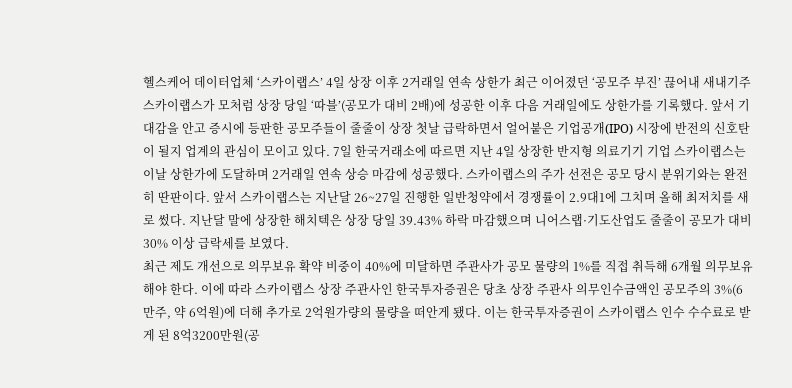헬스케어 데이터업체 ‘스카이랩스’ 4일 상장 이후 2거래일 연속 상한가 최근 이어졌던 ‘공모주 부진’ 끊어내 새내기주 스카이랩스가 모처럼 상장 당일 ‘따블’(공모가 대비 2배)에 성공한 이후 다음 거래일에도 상한가를 기록했다. 앞서 기대감을 안고 증시에 등판한 공모주들이 줄줄이 상장 첫날 급락하면서 얼어붙은 기업공개(IPO) 시장에 반전의 신호탄이 될지 업계의 관심이 모이고 있다. 7일 한국거래소에 따르면 지난 4일 상장한 반지형 의료기기 기업 스카이랩스는 이날 상한가에 도달하며 2거래일 연속 상승 마감에 성공했다. 스카이랩스의 주가 선전은 공모 당시 분위기와는 완전히 딴판이다. 앞서 스카이랩스는 지난달 26~27일 진행한 일반청약에서 경쟁률이 2.9대1에 그치며 올해 최저치를 새로 썼다. 지난달 말에 상장한 해치텍은 상장 당일 39.43% 하락 마감했으며 니어스랩·기도산업도 줄줄이 공모가 대비 30% 이상 급락세를 보였다.
최근 제도 개선으로 의무보유 확약 비중이 40%에 미달하면 주관사가 공모 물량의 1%를 직접 취득해 6개월 의무보유해야 한다. 이에 따라 스카이랩스 상장 주관사인 한국투자증권은 당초 상장 주관사 의무인수금액인 공모주의 3%(6만주, 약 6억원)에 더해 추가로 2억원가량의 물량을 떠안게 됐다. 이는 한국투자증권이 스카이랩스 인수 수수료로 받게 된 8억3200만원(공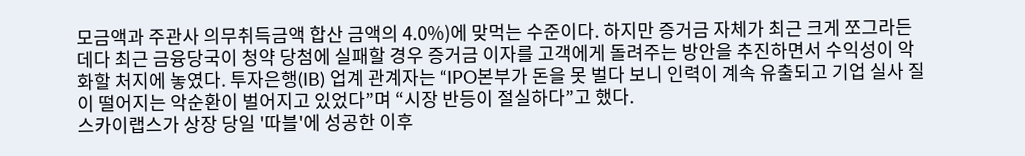모금액과 주관사 의무취득금액 합산 금액의 4.0%)에 맞먹는 수준이다. 하지만 증거금 자체가 최근 크게 쪼그라든 데다 최근 금융당국이 청약 당첨에 실패할 경우 증거금 이자를 고객에게 돌려주는 방안을 추진하면서 수익성이 악화할 처지에 놓였다. 투자은행(IB) 업계 관계자는 “IPO본부가 돈을 못 벌다 보니 인력이 계속 유출되고 기업 실사 질이 떨어지는 악순환이 벌어지고 있었다”며 “시장 반등이 절실하다”고 했다.
스카이랩스가 상장 당일 '따블'에 성공한 이후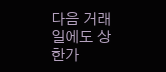다음 거래일에도 상한가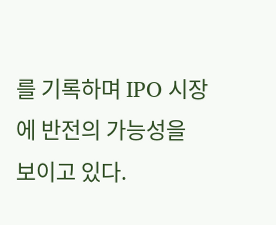를 기록하며 IPO 시장에 반전의 가능성을 보이고 있다.